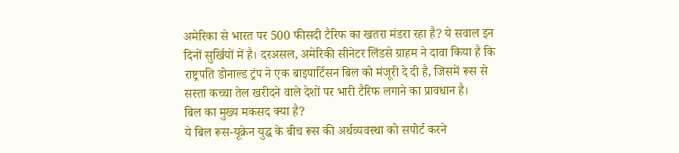अमेरिका से भारत पर 500 फीसदी टैरिफ का खतरा मंडरा रहा है? ये सवाल इन दिनों सुर्खियों में है। दरअसल, अमेरिकी सीनेटर लिंडसे ग्राहम ने दावा किया है कि राष्ट्रपति डोनाल्ड ट्रंप ने एक बाइपार्टिसन बिल को मंजूरी दे दी है, जिसमें रूस से सस्ता कच्चा तेल खरीदने वाले देशों पर भारी टैरिफ लगाने का प्रावधान है।
बिल का मुख्य मकसद क्या है?
ये बिल रूस-यूक्रेन युद्ध के बीच रूस की अर्थव्यवस्था को सपोर्ट करने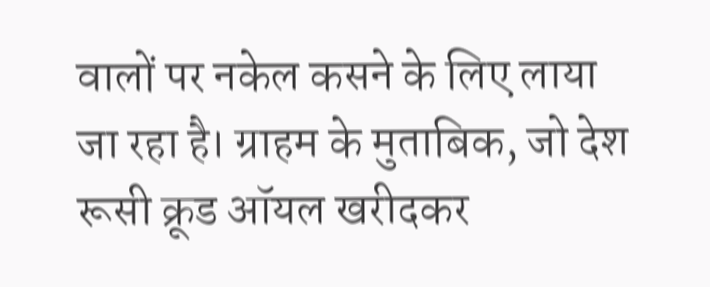वालों पर नकेल कसने के लिए लाया जा रहा है। ग्राहम के मुताबिक, जो देश रूसी क्रूड ऑयल खरीदकर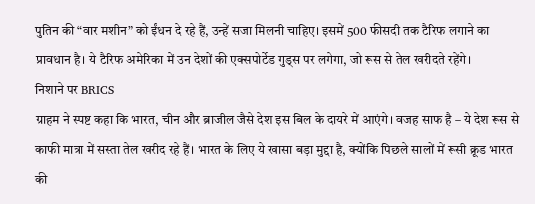पुतिन की “वार मशीन” को ईंधन दे रहे हैं, उन्हें सजा मिलनी चाहिए। इसमें 500 फीसदी तक टैरिफ लगाने का प्रावधान है। ये टैरिफ अमेरिका में उन देशों की एक्सपोर्टेड गुड्स पर लगेगा, जो रूस से तेल खरीदते रहेंगे।
निशाने पर BRICS
ग्राहम ने स्पष्ट कहा कि भारत, चीन और ब्राजील जैसे देश इस बिल के दायरे में आएंगे। वजह साफ है – ये देश रूस से काफी मात्रा में सस्ता तेल खरीद रहे हैं। भारत के लिए ये खासा बड़ा मुद्दा है, क्योंकि पिछले सालों में रूसी क्रूड भारत की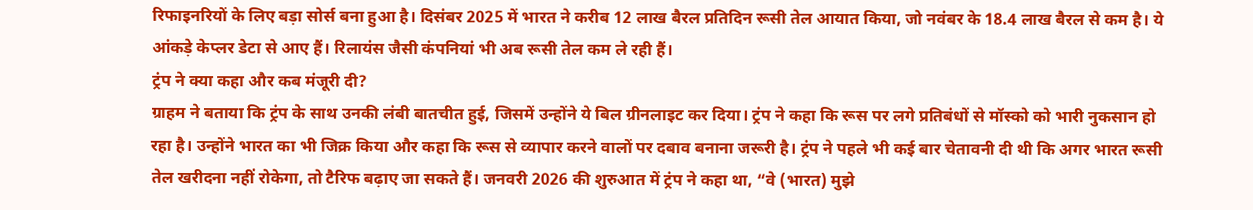रिफाइनरियों के लिए बड़ा सोर्स बना हुआ है। दिसंबर 2025 में भारत ने करीब 12 लाख बैरल प्रतिदिन रूसी तेल आयात किया, जो नवंबर के 18.4 लाख बैरल से कम है। ये आंकड़े केप्लर डेटा से आए हैं। रिलायंस जैसी कंपनियां भी अब रूसी तेल कम ले रही हैं।
ट्रंप ने क्या कहा और कब मंजूरी दी?
ग्राहम ने बताया कि ट्रंप के साथ उनकी लंबी बातचीत हुई, जिसमें उन्होंने ये बिल ग्रीनलाइट कर दिया। ट्रंप ने कहा कि रूस पर लगे प्रतिबंधों से मॉस्को को भारी नुकसान हो रहा है। उन्होंने भारत का भी जिक्र किया और कहा कि रूस से व्यापार करने वालों पर दबाव बनाना जरूरी है। ट्रंप ने पहले भी कई बार चेतावनी दी थी कि अगर भारत रूसी तेल खरीदना नहीं रोकेगा, तो टैरिफ बढ़ाए जा सकते हैं। जनवरी 2026 की शुरुआत में ट्रंप ने कहा था, “वे (भारत) मुझे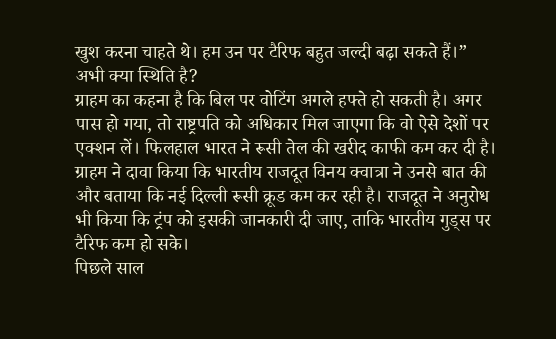खुश करना चाहते थे। हम उन पर टैरिफ बहुत जल्दी बढ़ा सकते हैं।”
अभी क्या स्थिति है?
ग्राहम का कहना है कि बिल पर वोटिंग अगले हफ्ते हो सकती है। अगर पास हो गया, तो राष्ट्रपति को अधिकार मिल जाएगा कि वो ऐसे देशों पर एक्शन लें। फिलहाल भारत ने रूसी तेल की खरीद काफी कम कर दी है। ग्राहम ने दावा किया कि भारतीय राजदूत विनय क्वात्रा ने उनसे बात की और बताया कि नई दिल्ली रूसी क्रूड कम कर रही है। राजदूत ने अनुरोध भी किया कि ट्रंप को इसकी जानकारी दी जाए, ताकि भारतीय गुड्स पर टैरिफ कम हो सके।
पिछले साल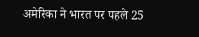अमेरिका ने भारत पर पहले 25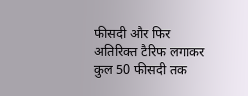फीसदी और फिर अतिरिक्त टैरिफ लगाकर कुल 50 फीसदी तक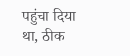पहुंचा दिया था, ठीक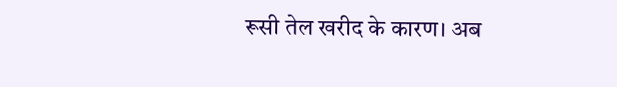रूसी तेल खरीद के कारण। अब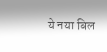ये नया बिल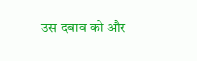उस दबाव को और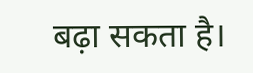बढ़ा सकता है।